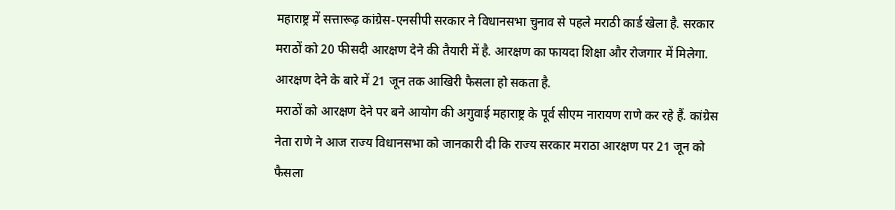महाराष्ट्र में सत्तारूढ़ कांग्रेस-एनसीपी सरकार ने विधानसभा चुनाव से पहले मराठी कार्ड खेला है. सरकार मराठों को 20 फीसदी आरक्षण देने की तैयारी में है. आरक्षण का फायदा शिक्षा और रोजगार में मिलेगा. आरक्षण देने के बारे में 21 जून तक आखिरी फैसला हो सकता है.
मराठों को आरक्षण देने पर बने आयोग की अगुवाई महाराष्ट्र के पूर्व सीएम नारायण राणे कर रहे हैं. कांग्रेस नेता राणे ने आज राज्य विधानसभा को जानकारी दी कि राज्य सरकार मराठा आरक्षण पर 21 जून को फैसला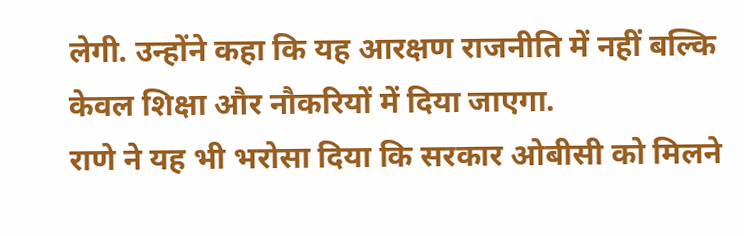लेगी. उन्होंने कहा कि यह आरक्षण राजनीति में नहीं बल्कि केवल शिक्षा और नौकरियों में दिया जाएगा.
राणे ने यह भी भरोसा दिया कि सरकार ओबीसी को मिलने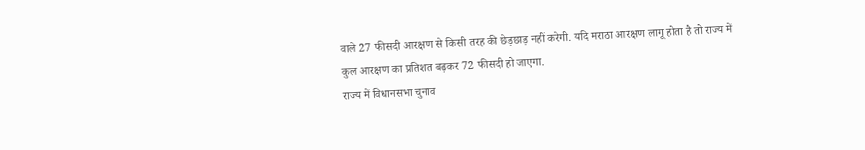वाले 27 फीसदी आरक्षण से किसी तरह की छेड़छाड़ नहीं करेगी. यदि मराठा आरक्षण लागू होता है तो राज्य में कुल आरक्षण का प्रतिशत बढ़कर 72 फीसदी हो जाएगा.
राज्य में विधानसभा चुनाव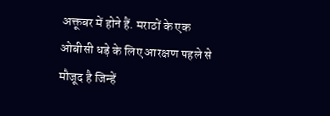अक्तूबर में होने हैं. मराठों के एक ओबीसी धड़े के लिए आरक्षण पहले से मौजूद है जिन्हें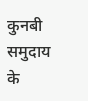कुनबी समुदाय के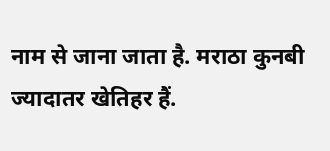नाम से जाना जाता है. मराठा कुनबी ज्यादातर खेतिहर हैं.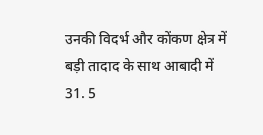उनकी विदर्भ और कोंकण क्षेत्र में बड़ी तादाद के साथ आबादी में 31. 5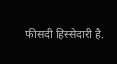फीसदी हिस्सेदारी है.